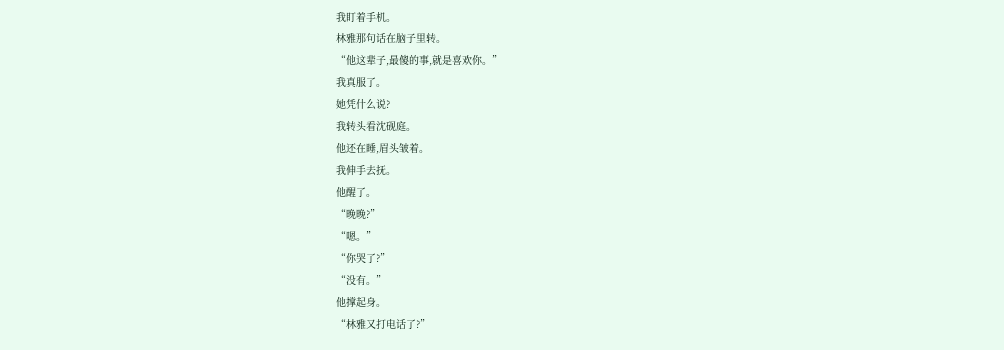我盯着手机。
林雅那句话在脑子里转。
“他这辈子,最傻的事,就是喜欢你。”
我真服了。
她凭什么说?
我转头看沈砚庭。
他还在睡,眉头皱着。
我伸手去抚。
他醒了。
“晚晚?”
“嗯。”
“你哭了?”
“没有。”
他撑起身。
“林雅又打电话了?”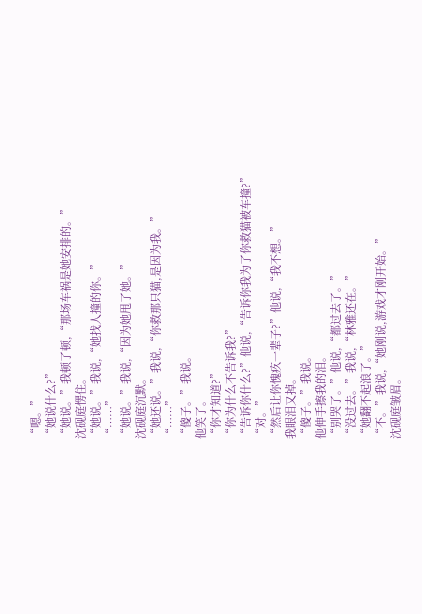“嗯。”
“她说什么?”
“她说。”我顿了顿,“那场车祸是她安排的。”
沈砚庭愣住。
“她说。”我说,“她找人撞的你。”
“……”
“她说。”我说,“因为她甩了她。”
沈砚庭沉默。
“她还说。”我说,“你救那只猫,是因为我。”
“……”
“傻子。”我说。
他笑了。
“你才知道?”
“你为什么不告诉我?”
“告诉你什么?”他说,“告诉你我为了你救猫被车撞?”
“对。”
“然后让你愧疚一辈子?”他说,“我不想。”
我眼泪又掉。
“傻子。”我说。
他伸手擦我的泪。
“别哭了。”他说,“都过去了。”
“没过去。”我说,“林雅还在。”
“她翻不起浪了。”
“不。”我说,“她刚说,游戏才刚开始。”
沈砚庭皱眉。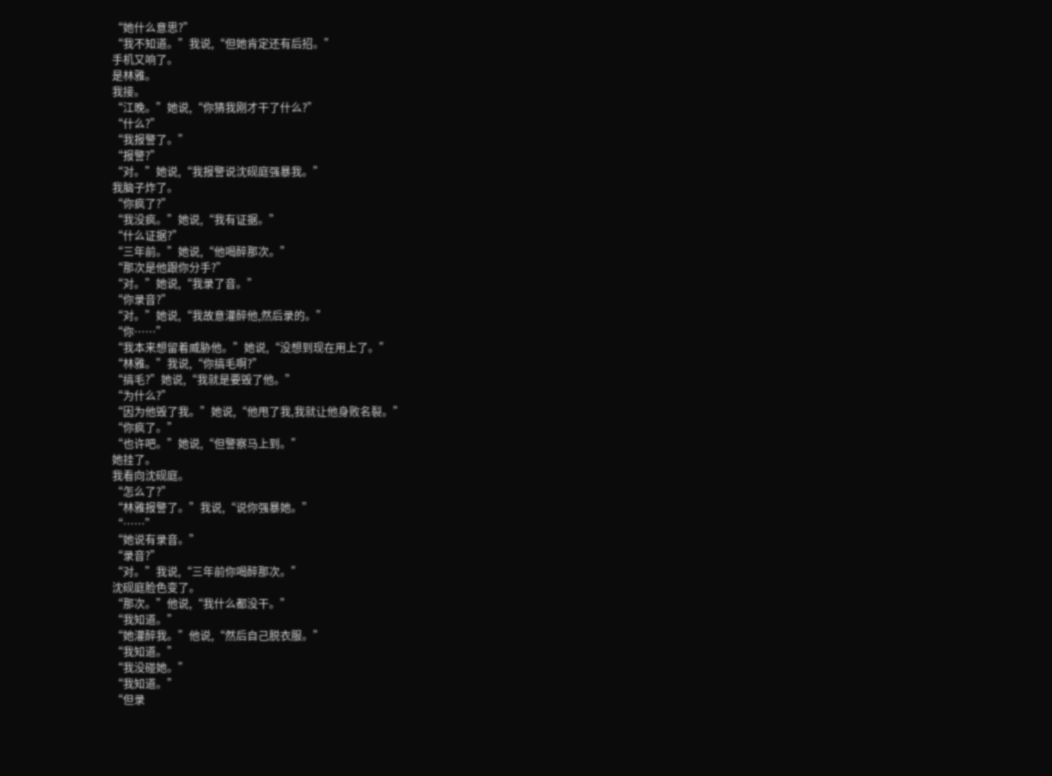“她什么意思?”
“我不知道。”我说,“但她肯定还有后招。”
手机又响了。
是林雅。
我接。
“江晚。”她说,“你猜我刚才干了什么?”
“什么?”
“我报警了。”
“报警?”
“对。”她说,“我报警说沈砚庭强暴我。”
我脑子炸了。
“你疯了?”
“我没疯。”她说,“我有证据。”
“什么证据?”
“三年前。”她说,“他喝醉那次。”
“那次是他跟你分手?”
“对。”她说,“我录了音。”
“你录音?”
“对。”她说,“我故意灌醉他,然后录的。”
“你……”
“我本来想留着威胁他。”她说,“没想到现在用上了。”
“林雅。”我说,“你搞毛啊?”
“搞毛?”她说,“我就是要毁了他。”
“为什么?”
“因为他毁了我。”她说,“他甩了我,我就让他身败名裂。”
“你疯了。”
“也许吧。”她说,“但警察马上到。”
她挂了。
我看向沈砚庭。
“怎么了?”
“林雅报警了。”我说,“说你强暴她。”
“……”
“她说有录音。”
“录音?”
“对。”我说,“三年前你喝醉那次。”
沈砚庭脸色变了。
“那次。”他说,“我什么都没干。”
“我知道。”
“她灌醉我。”他说,“然后自己脱衣服。”
“我知道。”
“我没碰她。”
“我知道。”
“但录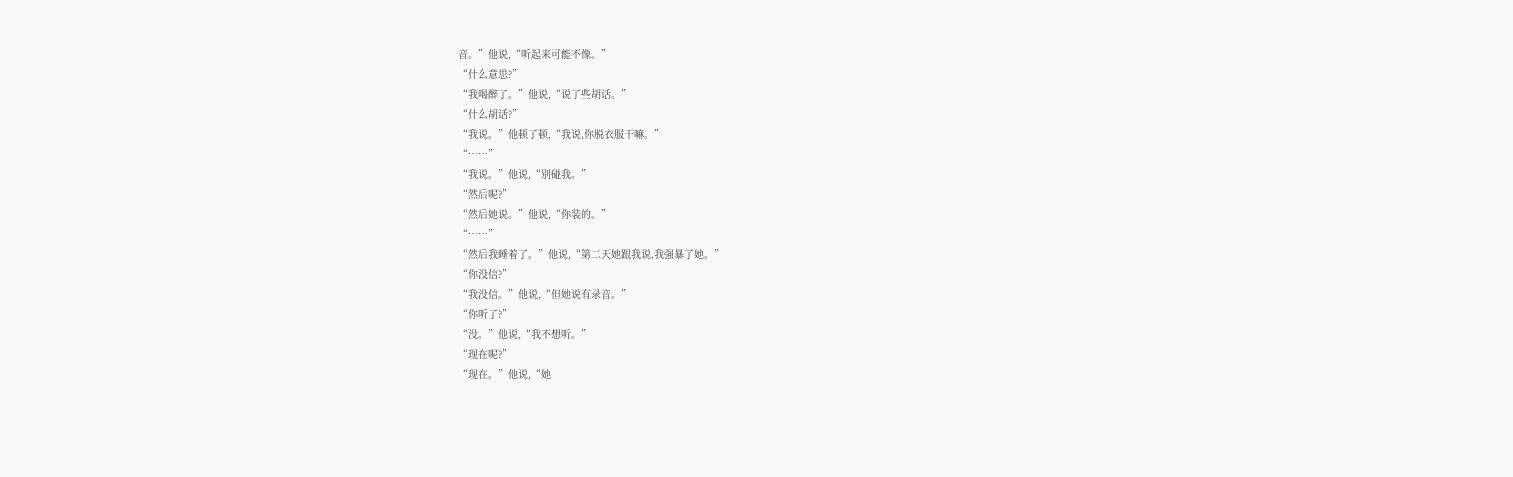音。”他说,“听起来可能不像。”
“什么意思?”
“我喝醉了。”他说,“说了些胡话。”
“什么胡话?”
“我说。”他顿了顿,“我说,你脱衣服干嘛。”
“……”
“我说。”他说,“别碰我。”
“然后呢?”
“然后她说。”他说,“你装的。”
“……”
“然后我睡着了。”他说,“第二天她跟我说,我强暴了她。”
“你没信?”
“我没信。”他说,“但她说有录音。”
“你听了?”
“没。”他说,“我不想听。”
“现在呢?”
“现在。”他说,“她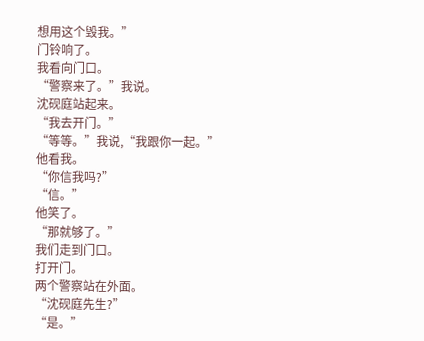想用这个毁我。”
门铃响了。
我看向门口。
“警察来了。”我说。
沈砚庭站起来。
“我去开门。”
“等等。”我说,“我跟你一起。”
他看我。
“你信我吗?”
“信。”
他笑了。
“那就够了。”
我们走到门口。
打开门。
两个警察站在外面。
“沈砚庭先生?”
“是。”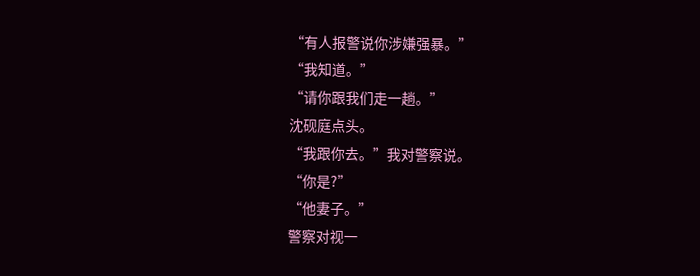“有人报警说你涉嫌强暴。”
“我知道。”
“请你跟我们走一趟。”
沈砚庭点头。
“我跟你去。”我对警察说。
“你是?”
“他妻子。”
警察对视一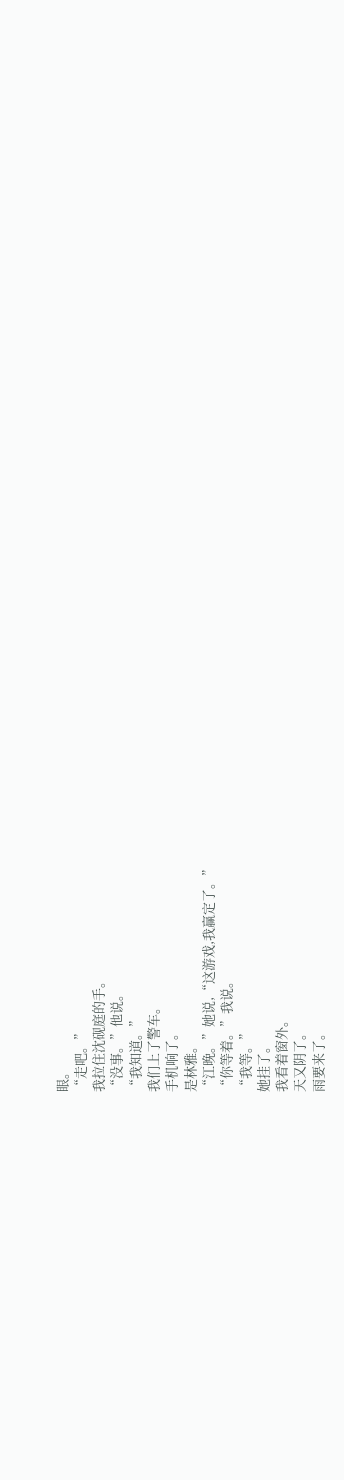眼。
“走吧。”
我拉住沈砚庭的手。
“没事。”他说。
“我知道。”
我们上了警车。
手机响了。
是林雅。
“江晚。”她说,“这游戏,我赢定了。”
“你等着。”我说。
“我等。”
她挂了。
我看着窗外。
天又阴了。
雨要来了。